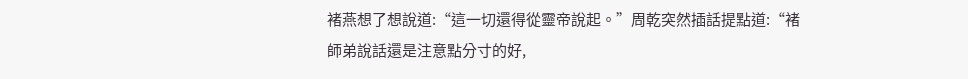褚燕想了想說道:“這一切還得從靈帝說起。”周乾突然插話提點道:“褚師弟說話還是注意點分寸的好,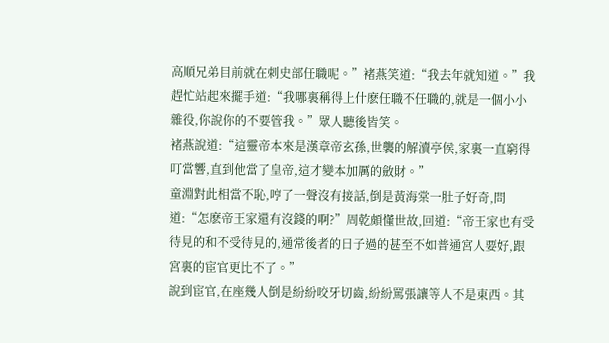高順兄弟目前就在刺史部任職呢。”褚燕笑道:“我去年就知道。”我趕忙站起來擺手道:“我哪裏稱得上什麽任職不任職的,就是一個小小雜役,你說你的不要管我。”眾人聽後皆笑。
褚燕說道:“這靈帝本來是漢章帝玄孫,世襲的解瀆亭侯,家裏一直窮得叮當響,直到他當了皇帝,這才變本加厲的斂財。”
童淵對此相當不恥,哼了一聲沒有接話,倒是黃海棠一肚子好奇,問道:“怎麽帝王家還有沒錢的啊?”周乾頗懂世故,回道:“帝王家也有受待見的和不受待見的,通常後者的日子過的甚至不如普通宮人要好,跟宮裏的宦官更比不了。”
說到宦官,在座幾人倒是紛紛咬牙切齒,紛紛罵張讓等人不是東西。其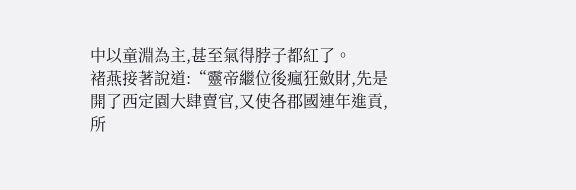中以童淵為主,甚至氣得脖子都紅了。
褚燕接著說道:“靈帝繼位後瘋狂斂財,先是開了西定園大肆賣官,又使各郡國連年進貢,所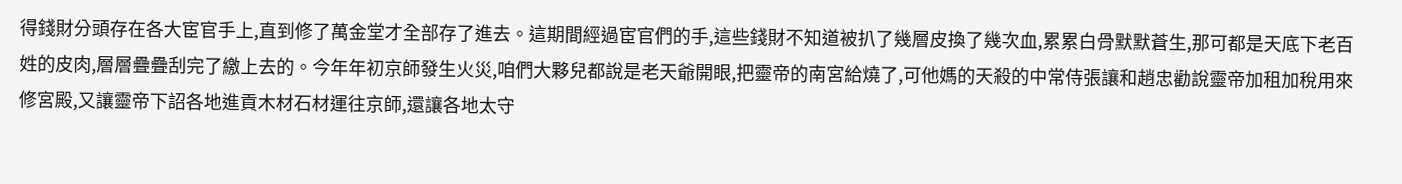得錢財分頭存在各大宦官手上,直到修了萬金堂才全部存了進去。這期間經過宦官們的手,這些錢財不知道被扒了幾層皮換了幾次血,累累白骨默默蒼生,那可都是天底下老百姓的皮肉,層層疊疊刮完了繳上去的。今年年初京師發生火災,咱們大夥兒都說是老天爺開眼,把靈帝的南宮給燒了,可他媽的天殺的中常侍張讓和趙忠勸說靈帝加租加稅用來修宮殿,又讓靈帝下詔各地進貢木材石材運往京師,還讓各地太守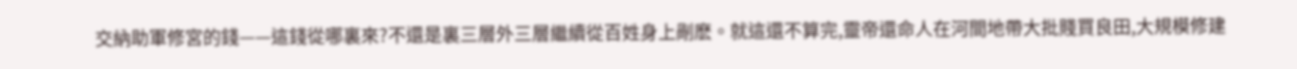交納助軍修宮的錢——這錢從哪裏來?不還是裏三層外三層繼續從百姓身上剮麽。就這還不算完,靈帝還命人在河間地帶大批賤買良田,大規模修建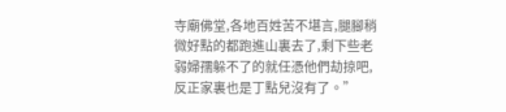寺廟佛堂,各地百姓苦不堪言,腿腳稍微好點的都跑進山裏去了,剩下些老弱婦孺躲不了的就任憑他們劫掠吧,反正家裏也是丁點兒沒有了。”